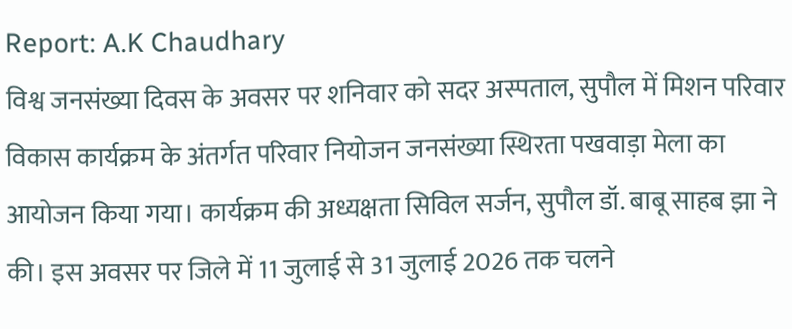Report: A.K Chaudhary
विश्व जनसंख्या दिवस के अवसर पर शनिवार को सदर अस्पताल, सुपौल में मिशन परिवार विकास कार्यक्रम के अंतर्गत परिवार नियोजन जनसंख्या स्थिरता पखवाड़ा मेला का आयोजन किया गया। कार्यक्रम की अध्यक्षता सिविल सर्जन, सुपौल डॉ. बाबू साहब झा ने की। इस अवसर पर जिले में 11 जुलाई से 31 जुलाई 2026 तक चलने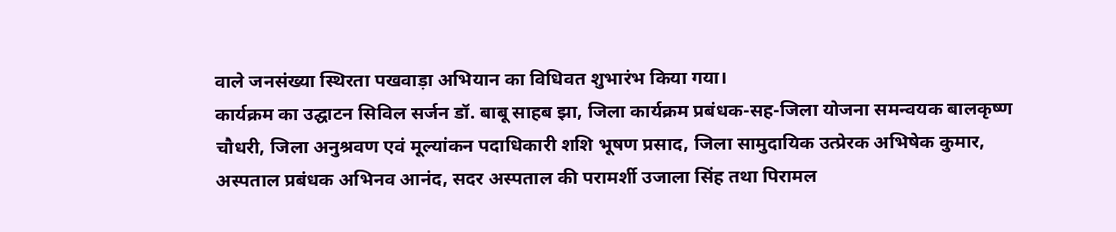वाले जनसंख्या स्थिरता पखवाड़ा अभियान का विधिवत शुभारंभ किया गया।
कार्यक्रम का उद्घाटन सिविल सर्जन डॉ. बाबू साहब झा, जिला कार्यक्रम प्रबंधक-सह-जिला योजना समन्वयक बालकृष्ण चौधरी, जिला अनुश्रवण एवं मूल्यांकन पदाधिकारी शशि भूषण प्रसाद, जिला सामुदायिक उत्प्रेरक अभिषेक कुमार, अस्पताल प्रबंधक अभिनव आनंद, सदर अस्पताल की परामर्शी उजाला सिंह तथा पिरामल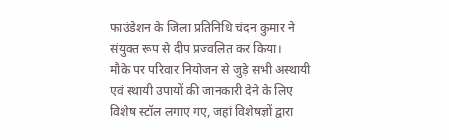फाउंडेशन के जिला प्रतिनिधि चंदन कुमार ने संयुक्त रूप से दीप प्रज्वलित कर किया।
मौके पर परिवार नियोजन से जुड़े सभी अस्थायी एवं स्थायी उपायों की जानकारी देने के लिए विशेष स्टॉल लगाए गए, जहां विशेषज्ञों द्वारा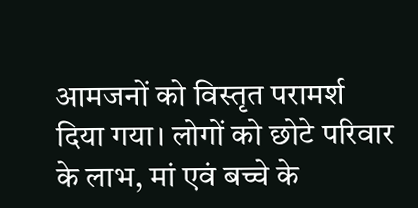आमजनों को विस्तृत परामर्श दिया गया। लोगों को छोटे परिवार के लाभ, मां एवं बच्चे के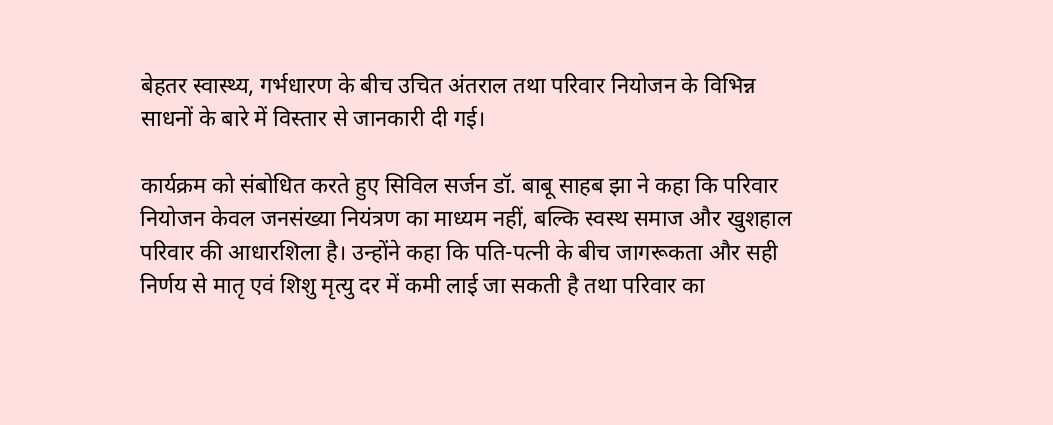बेहतर स्वास्थ्य, गर्भधारण के बीच उचित अंतराल तथा परिवार नियोजन के विभिन्न साधनों के बारे में विस्तार से जानकारी दी गई।

कार्यक्रम को संबोधित करते हुए सिविल सर्जन डॉ. बाबू साहब झा ने कहा कि परिवार नियोजन केवल जनसंख्या नियंत्रण का माध्यम नहीं, बल्कि स्वस्थ समाज और खुशहाल परिवार की आधारशिला है। उन्होंने कहा कि पति-पत्नी के बीच जागरूकता और सही निर्णय से मातृ एवं शिशु मृत्यु दर में कमी लाई जा सकती है तथा परिवार का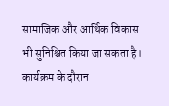सामाजिक और आर्थिक विकास भी सुनिश्चित किया जा सकता है।
कार्यक्रम के दौरान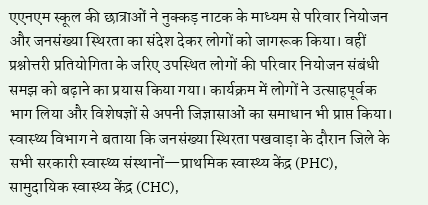एएनएम स्कूल की छात्राओं ने नुक्कड़ नाटक के माध्यम से परिवार नियोजन और जनसंख्या स्थिरता का संदेश देकर लोगों को जागरूक किया। वहीं प्रश्नोत्तरी प्रतियोगिता के जरिए उपस्थित लोगों की परिवार नियोजन संबंधी समझ को बढ़ाने का प्रयास किया गया। कार्यक्रम में लोगों ने उत्साहपूर्वक भाग लिया और विशेषज्ञों से अपनी जिज्ञासाओं का समाधान भी प्राप्त किया।
स्वास्थ्य विभाग ने बताया कि जनसंख्या स्थिरता पखवाड़ा के दौरान जिले के सभी सरकारी स्वास्थ्य संस्थानों—प्राथमिक स्वास्थ्य केंद्र (PHC), सामुदायिक स्वास्थ्य केंद्र (CHC),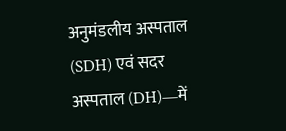अनुमंडलीय अस्पताल (SDH) एवं सदर अस्पताल (DH)—में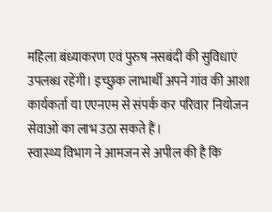महिला बंध्याकरण एवं पुरुष नसबंदी की सुविधाएं उपलब्ध रहेंगी। इच्छुक लाभार्थी अपने गांव की आशा कार्यकर्ता या एएनएम से संपर्क कर परिवार नियोजन सेवाओं का लाभ उठा सकते हैं।
स्वास्थ्य विभाग ने आमजन से अपील की है कि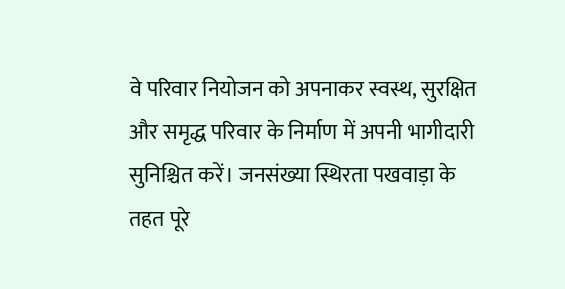वे परिवार नियोजन को अपनाकर स्वस्थ, सुरक्षित और समृद्ध परिवार के निर्माण में अपनी भागीदारी सुनिश्चित करें। जनसंख्या स्थिरता पखवाड़ा के तहत पूरे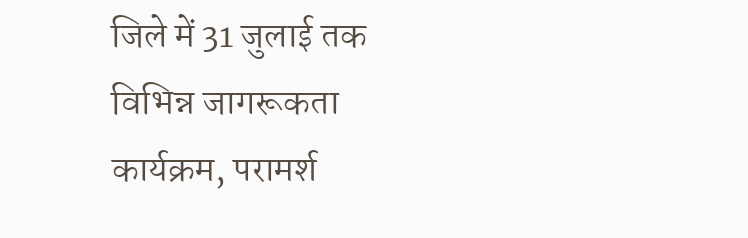जिले में 31 जुलाई तक विभिन्न जागरूकता कार्यक्रम, परामर्श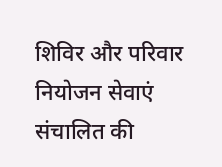शिविर और परिवार नियोजन सेवाएं संचालित की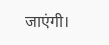जाएंगी।